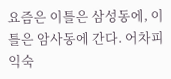요즘은 이틀은 삼성동에, 이틀은 암사동에 간다. 어차피 익숙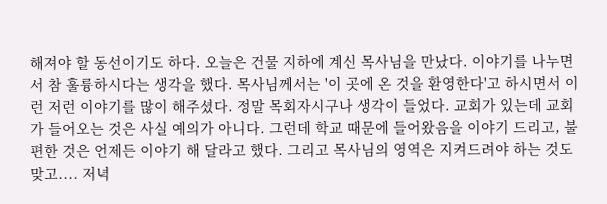해져야 할 동선이기도 하다. 오늘은 건물 지하에 계신 목사님을 만났다. 이야기를 나누면서 참 훌륭하시다는 생각을 했다. 목사님께서는 '이 곳에 온 것을 환영한다'고 하시면서 이런 저런 이야기를 많이 해주셨다. 정말 목회자시구나 생각이 들었다. 교회가 있는데 교회가 들어오는 것은 사실 예의가 아니다. 그런데 학교 때문에 들어왔음을 이야기 드리고, 불편한 것은 언제든 이야기 해 달라고 했다. 그리고 목사님의 영역은 지켜드려야 하는 것도 맞고.... 저녁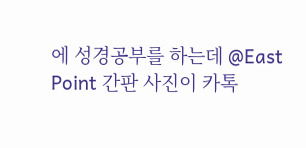에 성경공부를 하는데 @East Point 간판 사진이 카톡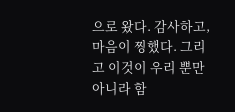으로 왔다. 감사하고, 마음이 찡했다. 그리고 이것이 우리 뿐만 아니라 함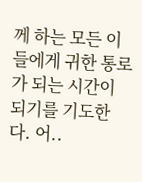께 하는 모든 이들에게 귀한 통로가 되는 시간이 되기를 기도한다. 어..